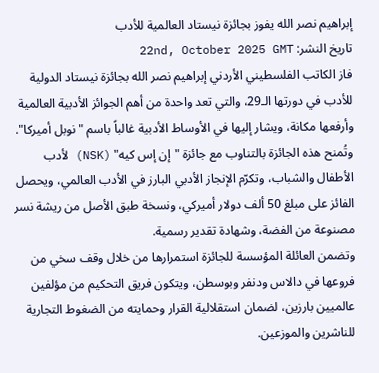إبراهيم نصر الله يفوز بجائزة نيستاد العالمية للأدب
تاريخ النشر: 22nd, October 2025 GMT
فاز الكاتب الفلسطيني الأردني إبراهيم نصر الله بجائزة نيستاد الدولية للأدب في دورتها الـ29، والتي تعد واحدة من أهم الجوائز الأدبية العالمية وأرفعها مكانة، ويشار إليها في الأوساط الأدبية غالباً باسم "نوبل أميركا".
وتُمنح هذه الجائزة بالتناوب مع جائزة "إن إس كيه" (NSK) لأدب الأطفال والشباب، وتكرّم الإنجاز الأدبي البارز في الأدب العالمي، ويحصل الفائز على مبلغ 50 ألف دولار أميركي، ونسخة طبق الأصل من ريشة نسر مصنوعة من الفضة، وشهادة تقدير رسمية.
وتضمن العائلة المؤسسة للجائزة استمرارها من خلال وقف سخي من فروعها في دالاس ودنفر وبوسطن، ويتكون فريق التحكيم من مؤلفين عالميين بارزين، لضمان استقلالية القرار وحمايته من الضغوط التجارية للناشرين والموزعين.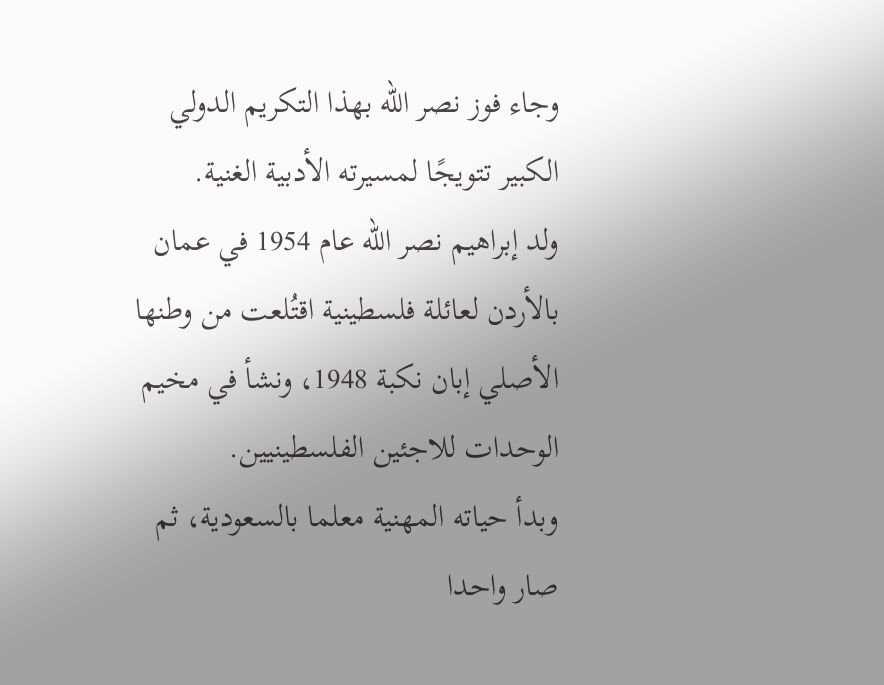وجاء فوز نصر الله بهذا التكريم الدولي الكبير تتويجًا لمسيرته الأدبية الغنية.
ولد إبراهيم نصر الله عام 1954 في عمان بالأردن لعائلة فلسطينية اقتُلعت من وطنها الأصلي إبان نكبة 1948، ونشأ في مخيم الوحدات للاجئين الفلسطينيين.
وبدأ حياته المهنية معلما بالسعودية، ثم صار واحدا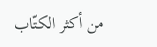من أكثر الكتّاب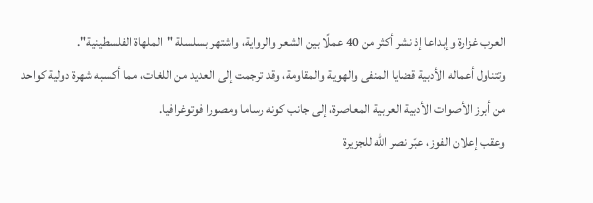العرب غزارة وإبداعا إذ نشر أكثر من 40 عملًا بين الشعر والرواية، واشتهر بسلسلة "الملهاة الفلسطينية".
وتتناول أعماله الأدبية قضايا المنفى والهوية والمقاومة، وقد ترجمت إلى العديد من اللغات، مما أكسبه شهرة دولية كواحد من أبرز الأصوات الأدبية العربية المعاصرة، إلى جانب كونه رساما ومصورا فوتوغرافيا.
وعقب إعلان الفوز، عبّر نصر الله للجزيرة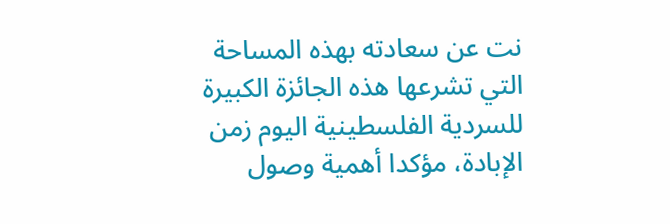نت عن سعادته بهذه المساحة التي تشرعها هذه الجائزة الكبيرة للسردية الفلسطينية اليوم زمن الإبادة، مؤكدا أهمية وصول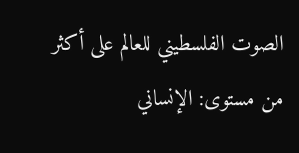الصوت الفلسطيني للعالم على أكثر من مستوى: الإنساني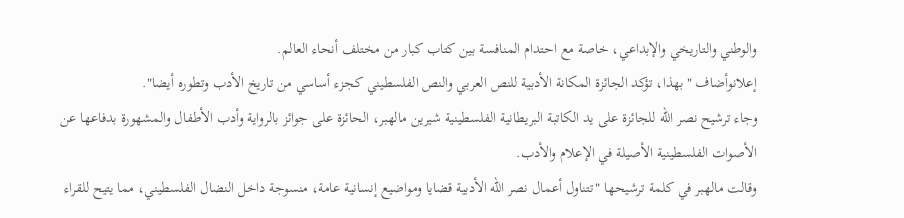والوطني والتاريخي والإبداعي، خاصة مع احتدام المنافسة بين كتاب كبار من مختلف أنحاء العالم.
إعلانوأضاف "بهذا، تؤكد الجائزة المكانة الأدبية للنص العربي والنص الفلسطيني كجزء أساسي من تاريخ الأدب وتطوره أيضا".
وجاء ترشيح نصر الله للجائزة على يد الكاتبة البريطانية الفلسطينية شيرين مالهبر، الحائزة على جوائز بالرواية وأدب الأطفال والمشهورة بدفاعها عن الأصوات الفلسطينية الأصيلة في الإعلام والأدب.
وقالت مالهبر في كلمة ترشيحها "تتناول أعمال نصر الله الأدبية قضايا ومواضيع إنسانية عامة، منسوجة داخل النضال الفلسطيني، مما يتيح للقراء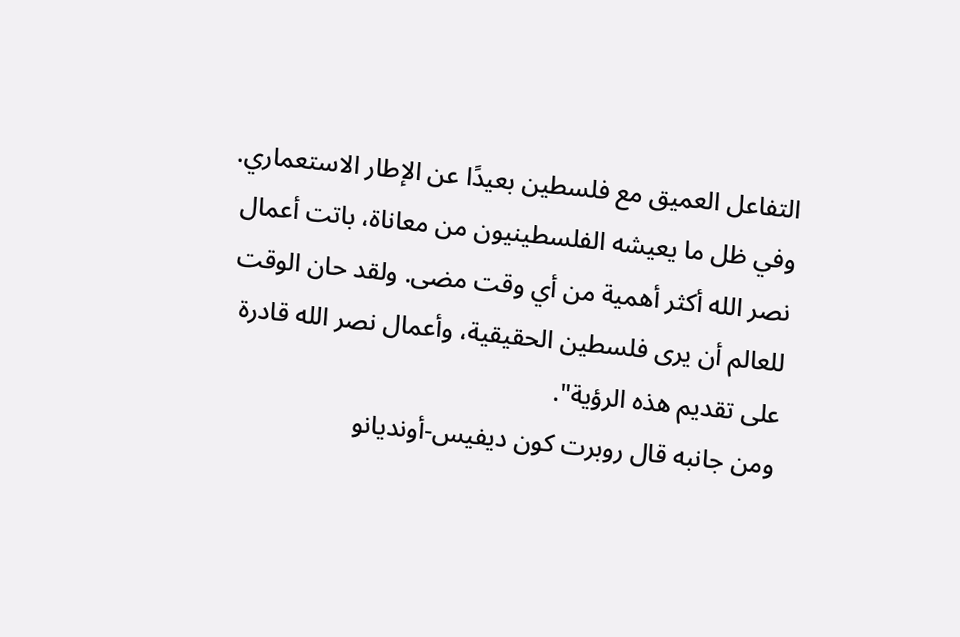التفاعل العميق مع فلسطين بعيدًا عن الإطار الاستعماري. وفي ظل ما يعيشه الفلسطينيون من معاناة، باتت أعمال نصر الله أكثر أهمية من أي وقت مضى. ولقد حان الوقت للعالم أن يرى فلسطين الحقيقية، وأعمال نصر الله قادرة على تقديم هذه الرؤية".
ومن جانبه قال روبرت كون ديفيس-أونديانو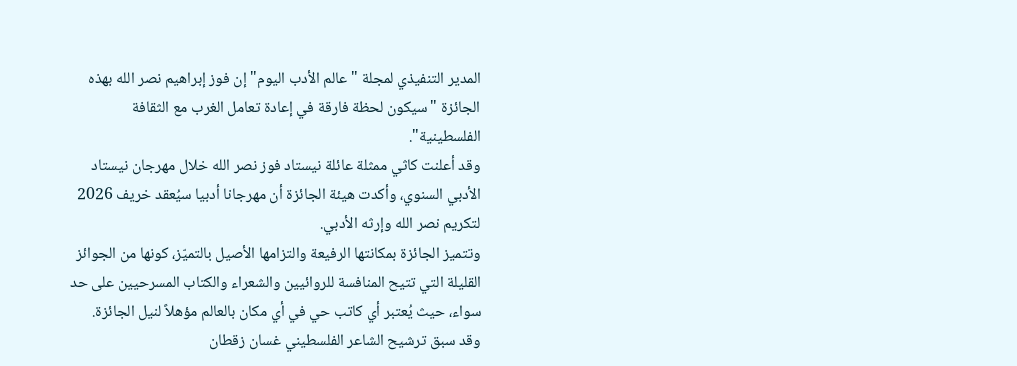المدير التنفيذي لمجلة "عالم الأدب اليوم" إن فوز إبراهيم نصر الله بهذه الجائزة "سيكون لحظة فارقة في إعادة تعامل الغرب مع الثقافة الفلسطينية".
وقد أعلنت كاثي ممثلة عائلة نيستاد فوز نصر الله خلال مهرجان نيستاد الأدبي السنوي، وأكدت هيئة الجائزة أن مهرجانا أدبيا سيُعقد خريف 2026 لتكريم نصر الله وإرثه الأدبي.
وتتميز الجائزة بمكانتها الرفيعة والتزامها الأصيل بالتميّز، كونها من الجوائز القليلة التي تتيح المنافسة للروائيين والشعراء والكتاب المسرحيين على حد سواء، حيث يُعتبر أي كاتب حي في أي مكان بالعالم مؤهلاً لنيل الجائزة.
وقد سبق ترشيح الشاعر الفلسطيني غسان زقطان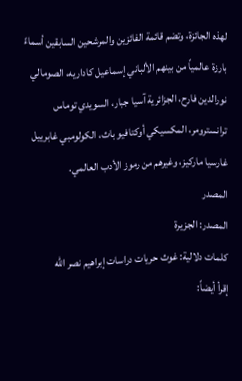لهذه الجائزة، وتضم قائمة الفائزين والمرشحين السابقين أسماءً بارزة عالمياً من بينهم الألباني إسماعيل كاداريه، الصومالي نورالدين فارح، الجزائرية آسيا جبار، السويدي توماس ترانسترومر، المكسيكي أوكتافيو باث، الكولومبي غابرييل غارسيا ماركيز، وغيرهم من رموز الأدب العالمي.
المصدر
المصدر: الجزيرة
كلمات دلالية: غوث حريات دراسات إبراهیم نصر الله
إقرأ أيضاً: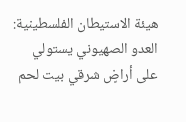هيئة الاستيطان الفلسطينية: العدو الصهيوني يستولي على أراضٍ شرقي بيت لحم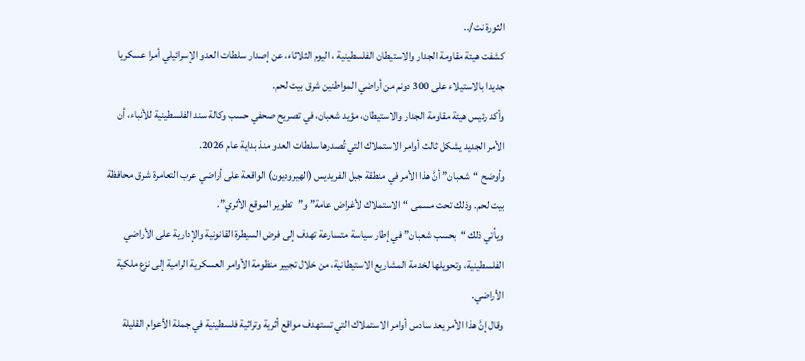الثورة نت/..
كشفت هيئة مقاومة الجدار والاستيطان الفلسطينية ، اليوم الثلاثاء، عن إصدار سلطات العدو الإسرائيلي أمرا عسكريا جديدا بالاستيلاء على 300 دونم من أراضي المواطنين شرق بيت لحم.
وأكد رئيس هيئة مقاومة الجدار والاستيطان، مؤيد شعبان، في تصريح صحفي حسب وكالة سند الفلسطينية للأنباء، أن الأمر الجديد يشكل ثالث أوامر الاستملاك التي تُصدرها سلطات العدو منذ بداية عام 2026.
وأوضح “شعبان” أنَّ هذا الأمر في منطقة جبل الفريديس (الهيروديون) الواقعة على أراضي عرب التعامرة شرق محافظة بيت لحم. وذلك تحت مسمى “الاستملاك لأغراض عامة” و”تطوير الموقع الأثري”.
ويأتي ذلك “بحسب شعبان” في إطار سياسة متسارعة تهدف إلى فرض السيطرة القانونية والإدارية على الأراضي الفلسطينية، وتحويلها لخدمة المشاريع الاستيطانية، من خلال تجيير منظومة الأوامر العسكرية الرامية إلى نزع ملكية الأراضي.
وقال إنَّ هذا الأمر يعد سادس أوامر الاستملاك التي تستهدف مواقع أثرية وتراثية فلسطينية في جملة الأعوام القليلة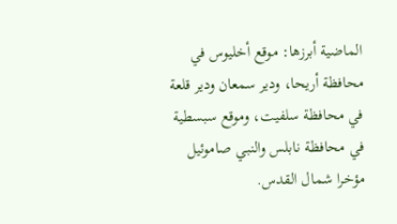الماضية أبرزها: موقع أخليوس في محافظة أريحا، ودير سمعان ودير قلعة في محافظة سلفيت، وموقع سبسطية في محافظة نابلس والنبي صاموئيل مؤخرا شمال القدس.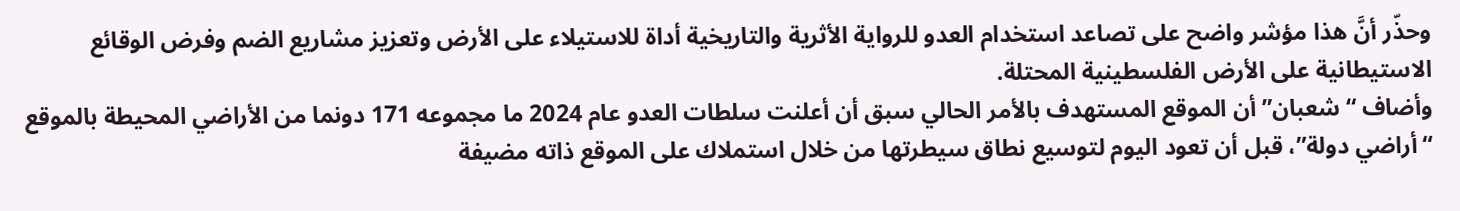وحذّر أنَّ هذا مؤشر واضح على تصاعد استخدام العدو للرواية الأثرية والتاريخية أداة للاستيلاء على الأرض وتعزيز مشاريع الضم وفرض الوقائع الاستيطانية على الأرض الفلسطينية المحتلة.
وأضاف “شعبان” أن الموقع المستهدف بالأمر الحالي سبق أن أعلنت سلطات العدو عام 2024 ما مجموعه 171 دونما من الأراضي المحيطة بالموقع “أراضي دولة”، قبل أن تعود اليوم لتوسيع نطاق سيطرتها من خلال استملاك على الموقع ذاته مضيفة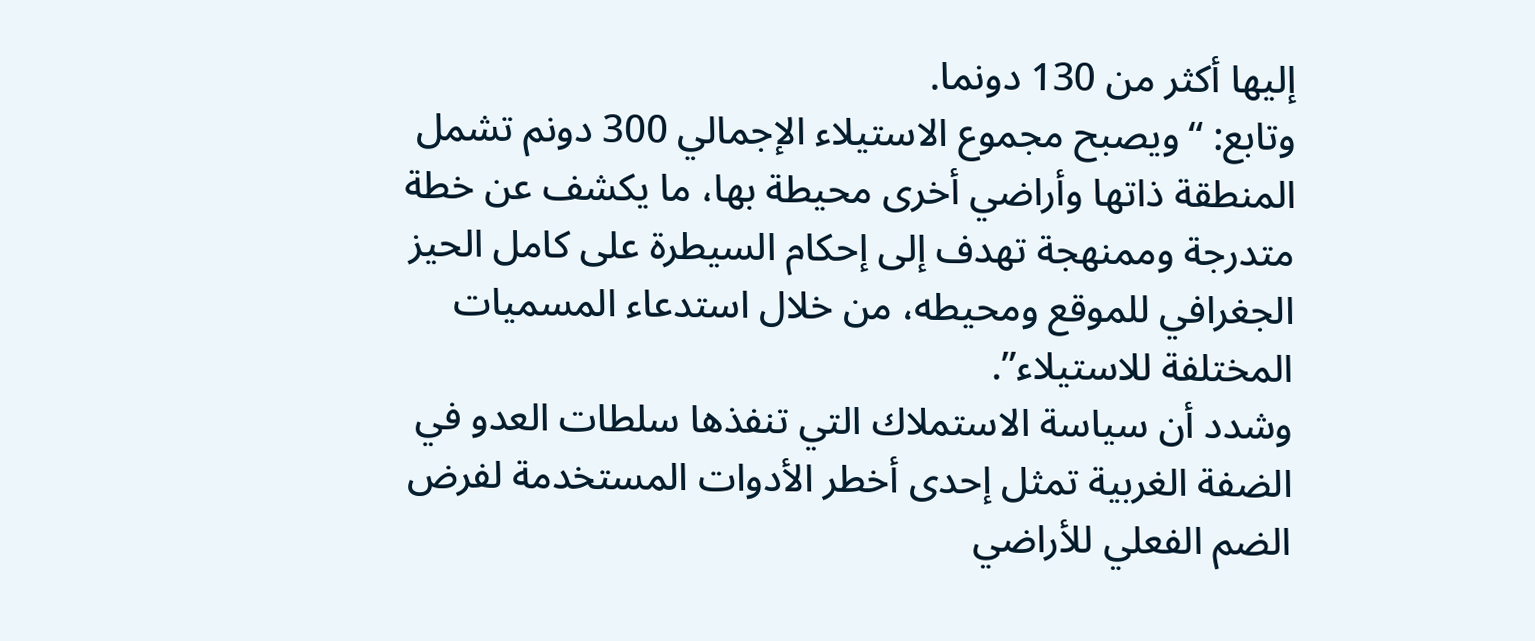إليها أكثر من 130 دونما.
وتابع: “ويصبح مجموع الاستيلاء الإجمالي 300 دونم تشمل المنطقة ذاتها وأراضي أخرى محيطة بها، ما يكشف عن خطة متدرجة وممنهجة تهدف إلى إحكام السيطرة على كامل الحيز الجغرافي للموقع ومحيطه، من خلال استدعاء المسميات المختلفة للاستيلاء”.
وشدد أن سياسة الاستملاك التي تنفذها سلطات العدو في الضفة الغربية تمثل إحدى أخطر الأدوات المستخدمة لفرض الضم الفعلي للأراضي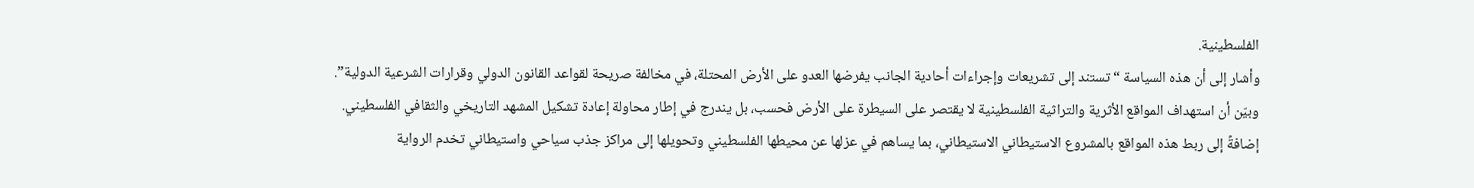الفلسطينية.
وأشار إلى أن هذه السياسة “تستند إلى تشريعات وإجراءات أحادية الجانب يفرضها العدو على الأرض المحتلة، في مخالفة صريحة لقواعد القانون الدولي وقرارات الشرعية الدولية”.
وبيّن أن استهداف المواقع الأثرية والتراثية الفلسطينية لا يقتصر على السيطرة على الأرض فحسب، بل يندرج في إطار محاولة إعادة تشكيل المشهد التاريخي والثقافي الفلسطيني.
إضافةً إلى ربط هذه المواقع بالمشروع الاستيطاني الاستيطاني، بما يساهم في عزلها عن محيطها الفلسطيني وتحويلها إلى مراكز جذب سياحي واستيطاني تخدم الرواية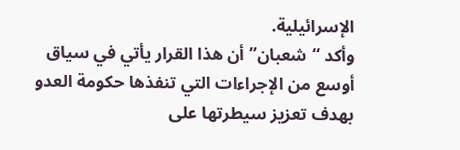الإسرائيلية.
وأكد “شعبان” أن هذا القرار يأتي في سياق أوسع من الإجراءات التي تنفذها حكومة العدو بهدف تعزيز سيطرتها على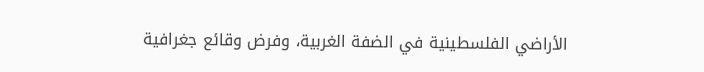الأراضي الفلسطينية في الضفة الغربية، وفرض وقائع جغرافية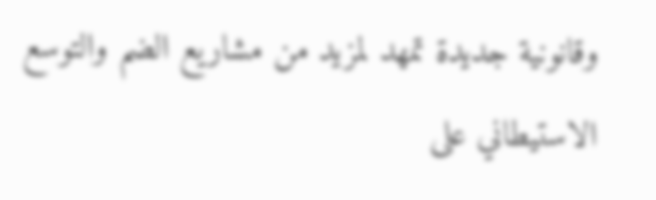وقانونية جديدة تمهد لمزيد من مشاريع الضم والتوسع الاستيطاني على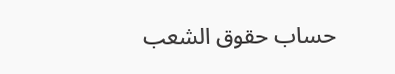حساب حقوق الشعب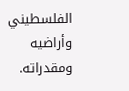الفلسطيني وأراضيه ومقدراته.